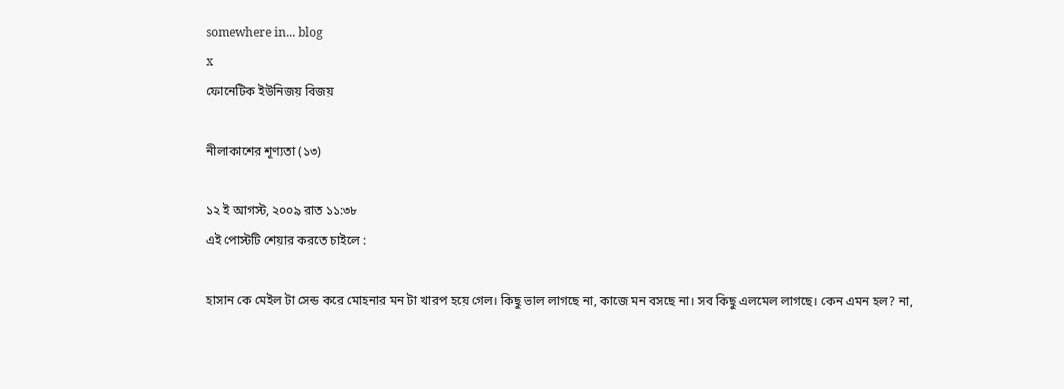somewhere in... blog
x
ফোনেটিক ইউনিজয় বিজয়

নীলাকাশের শূণ্যতা (১৩)

১২ ই আগস্ট, ২০০৯ রাত ১১:৩৮
এই পোস্টটি শেয়ার করতে চাইলে :

হাসান কে মেইল টা সেন্ড করে মোহনার মন টা খারপ হয়ে গেল। কিছু ভাল লাগছে না, কাজে মন বসছে না। সব কিছু এলমেল লাগছে। কেন এমন হল? না,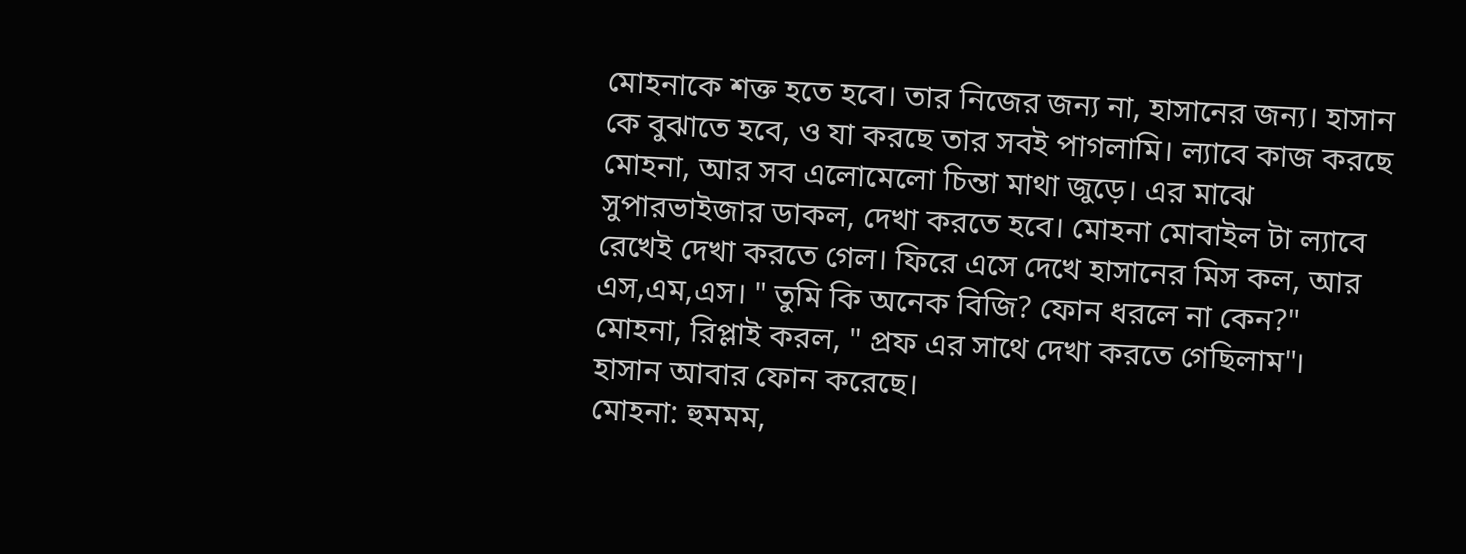মোহনাকে শক্ত হতে হবে। তার নিজের জন্য না, হাসানের জন্য। হাসান কে বুঝাতে হবে, ও যা করছে তার সবই পাগলামি। ল্যাবে কাজ করছে মোহনা, আর সব এলোমেলো চিন্তা মাথা জুড়ে। এর মাঝে সুপারভাইজার ডাকল, দেখা করতে হবে। মোহনা মোবাইল টা ল্যাবে রেখেই দেখা করতে গেল। ফিরে এসে দেখে হাসানের মিস কল, আর এস,এম,এস। " তুমি কি অনেক বিজি? ফোন ধরলে না কেন?"
মোহনা, রিপ্লাই করল, " প্রফ এর সাথে দেখা করতে গেছিলাম"।
হাসান আবার ফোন করেছে।
মোহনা: হুমমম,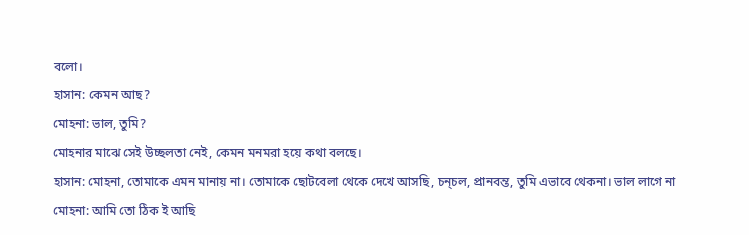বলো।
হাসান: কেমন আছ?
মোহনা: ভাল, তুমি?
মোহনার মাঝে সেই উচ্ছলতা নেই, কেমন মনমরা হয়ে কথা বলছে।
হাসান: মোহনা, তোমাকে এমন মানায় না। তোমাকে ছোটবেলা থেকে দেখে আসছি, চন্চল, প্রানবন্ত, তুমি এভাবে থেকনা। ভাল লাগে না
মোহনা: আমি তো ঠিক ই আছি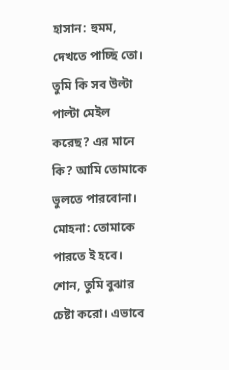হাসান: হুমম, দেখতে পাচ্ছি তো। তুমি কি সব উল্টা পাল্টা মেইল করেছ? এর মানে কি? আমি তোমাকে ভুলতে পারবোনা।
মোহনা: তোমাকে পারতে ই হবে। শোন, তুমি বুঝার চেষ্টা করো। এভাবে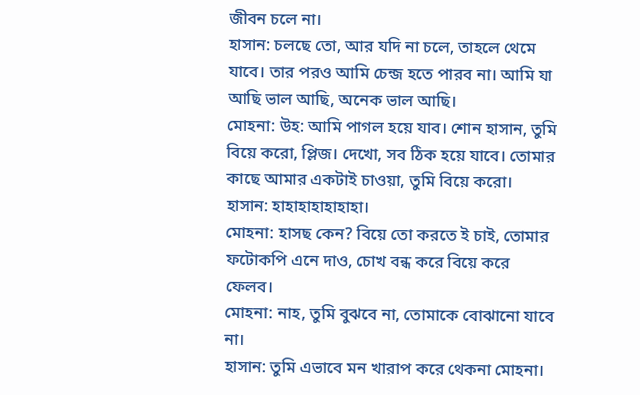জীবন চলে না।
হাসান: চলছে তো, আর যদি না চলে, তাহলে থেমে যাবে। তার পরও আমি চেন্জ হতে পারব না। আমি যা আছি ভাল আছি, অনেক ভাল আছি।
মোহনা: উহ: আমি পাগল হয়ে যাব। শোন হাসান, তুমি বিয়ে করো, প্লিজ। দেখো, সব ঠিক হয়ে যাবে। তোমার কাছে আমার একটাই চাওয়া, তুমি বিয়ে করো।
হাসান: হাহাহাহাহাহাহা।
মোহনা: হাসছ কেন? বিয়ে তো করতে ই চাই, তোমার ফটোকপি এনে দাও, চোখ বন্ধ করে বিয়ে করে ফেলব।
মোহনা: নাহ, তুমি বুঝবে না, তোমাকে বোঝানো যাবে না।
হাসান: তুমি এভাবে মন খারাপ করে থেকনা মোহনা।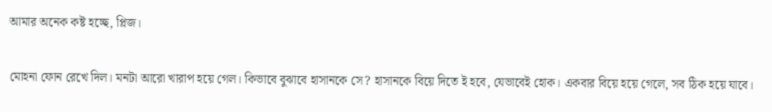আমার অনেক কষ্ট হচ্ছে, প্লিজ।

মোহনা ফোন রেখে দিল। মনটা আরো খারাপ হয়ে গেল। কিভাবে বুঝাবে হাসানকে সে? হাসানকে বিয়ে দিতে ই হবে, যেভাবেই হোক। একবার বিয়ে হয়ে গেলে, সব ঠিক হয়ে যাবে।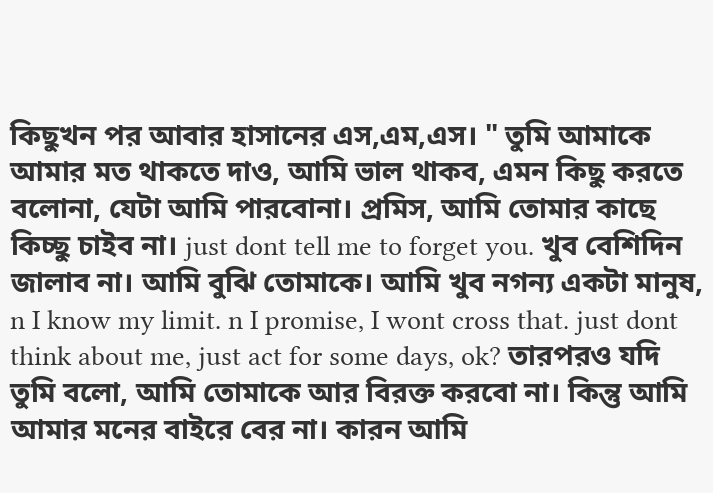কিছুখন পর আবার হাসানের এস,এম,এস। " তুমি আমাকে আমার মত থাকতে দাও, আমি ভাল থাকব, এমন কিছু করতে বলোনা, যেটা আমি পারবোনা। প্রমিস, আমি তোমার কাছে কিচ্ছু চাইব না। just dont tell me to forget you. খুব বেশিদিন জালাব না। আমি বুঝি তোমাকে। আমি খুব নগন্য একটা মানুষ, n I know my limit. n I promise, I wont cross that. just dont think about me, just act for some days, ok? তারপরও যদি তুমি বলো, আমি তোমাকে আর বিরক্ত করবো না। কিন্তু আমি আমার মনের বাইরে বের না। কারন আমি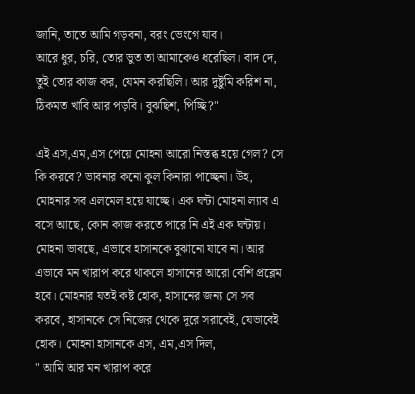জানি, তাতে আমি গড়বনা, বরং ভেংগে যাব।
আরে ধুর, চরি, তোর ভুত তা আমাকেও ধরেছিল। বাদ দে, তুই তোর কাজ কর, যেমন করছিলি। আর দুষ্টুমি করিশ না, ঠিকমত খাবি আর পড়বি। বুঝছিশ, পিচ্ছি?"

এই এস,এম,এস পেয়ে মোহনা আরো নিস্তব্ধ হয়ে গেল? সে কি করবে? ভাবনার কনো কুল কিনারা পাচ্ছেনা। উহ, মোহনার সব এলমেল হয়ে যাচ্ছে। এক ঘন্টা মোহনা ল্যাব এ বসে আছে, কোন কাজ করতে পারে নি এই এক ঘন্টায়। মোহনা ভাবছে, এভাবে হাসানকে বুঝানো যাবে না। আর এভাবে মন খারাপ করে থাকলে হাসানের আরো বেশি প্রব্লেম হবে। মোহনার যতই কষ্ট হোক, হাসানের জন্য সে সব করবে, হাসানকে সে নিজের থেকে দূরে সরাবেই, যেভাবেই হোক। মোহনা হাসানকে এস, এম,এস দিল,
" আমি আর মন খারাপ করে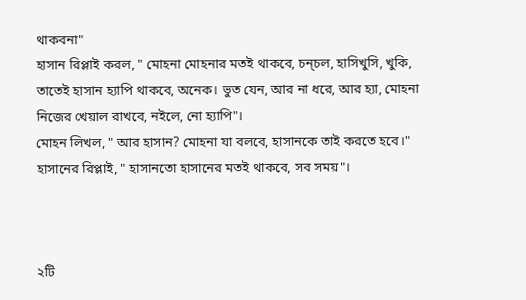থাকবনা"
হাসান রিপ্লাই করল, " মোহনা মোহনার মতই থাকবে, চন্চল, হাসিখুসি, খুকি, তাতেই হাসান হ্যাপি থাকবে, অনেক। ভুত যেন, আর না ধরে, আর হ্যা, মোহনা নিজের খেয়াল রাখবে, নইলে, নো হ্যাপি"।
মোহন লিখল, " আর হাসান? মোহনা যা বলবে, হাসানকে তাই করতে হবে।"
হাসানের রিপ্লাই, " হাসানতো হাসানের মতই থাকবে, সব সময়"।



২টি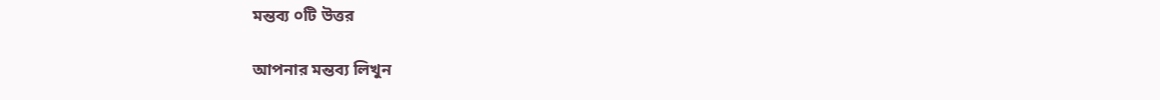মন্তব্য ০টি উত্তর

আপনার মন্তব্য লিখুন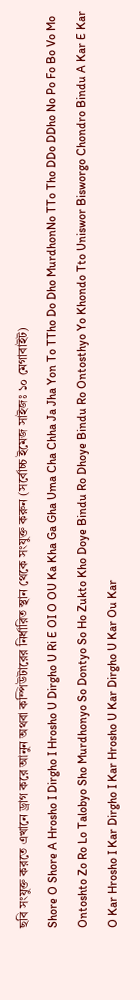ছবি সংযুক্ত করতে এখানে ড্রাগ করে আনুন অথবা কম্পিউটারের নির্ধারিত স্থান থেকে সংযুক্ত করুন (সর্বোচ্চ ইমেজ সাইজঃ ১০ মেগাবাইট)
Shore O Shore A Hrosho I Dirgho I Hrosho U Dirgho U Ri E OI O OU Ka Kha Ga Gha Uma Cha Chha Ja Jha Yon To TTho Do Dho MurdhonNo TTo Tho DDo DDho No Po Fo Bo Vo Mo Ontoshto Zo Ro Lo Talobyo Sho Murdhonyo So Dontyo So Ho Zukto Kho Doye Bindu Ro Dhoye Bindu Ro Ontosthyo Yo Khondo Tto Uniswor Bisworgo Chondro Bindu A Kar E Kar O Kar Hrosho I Kar Dirgho I Kar Hrosho U Kar Dirgho U Kar Ou Kar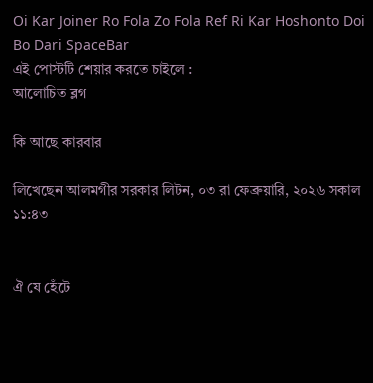Oi Kar Joiner Ro Fola Zo Fola Ref Ri Kar Hoshonto Doi Bo Dari SpaceBar
এই পোস্টটি শেয়ার করতে চাইলে :
আলোচিত ব্লগ

কি আছে কারবার

লিখেছেন আলমগীর সরকার লিটন, ০৩ রা ফেব্রুয়ারি, ২০২৬ সকাল ১১:৪৩


ঐ যে হেঁটে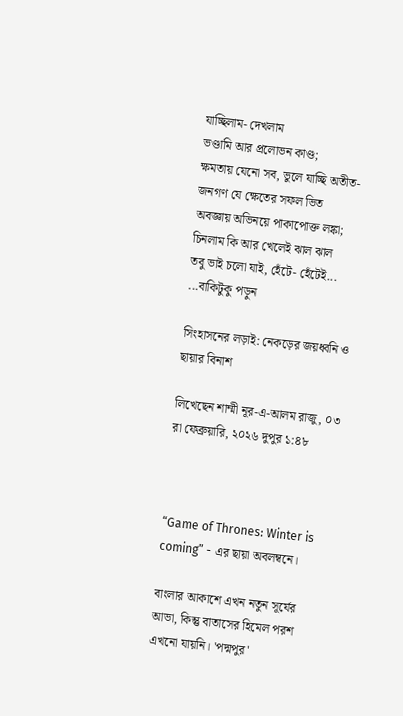যাচ্ছিলাম- দেখলাম
ভণ্ডামি আর প্রলোভন কাণ্ড;
ক্ষমতায় যেনো সব, ভুলে যাচ্ছি অতীত-
জনগণ যে ক্ষেতের সফল ভিত
অবজ্ঞায় অভিনয়ে পাকাপোক্ত লঙ্কা;
চিনলাম কি আর খেলেই ঝাল ঝাল
তবু ভাই চলো যাই, হেঁটে- হেঁটেই... ...বাকিটুকু পড়ুন

সিংহাসনের লড়াই: নেকড়ের জয়ধ্বনি ও ছায়ার বিনাশ

লিখেছেন শাম্মী নূর-এ-আলম রাজু, ০৩ রা ফেব্রুয়ারি, ২০২৬ দুপুর ১:৪৮



“Game of Thrones: Winter is coming” - এর ছায়া অবলম্বনে।

বাংলার আকাশে এখন নতুন সূর্যের আভা, কিন্তু বাতাসের হিমেল পরশ এখনো যায়নি। 'পদ্মপুর'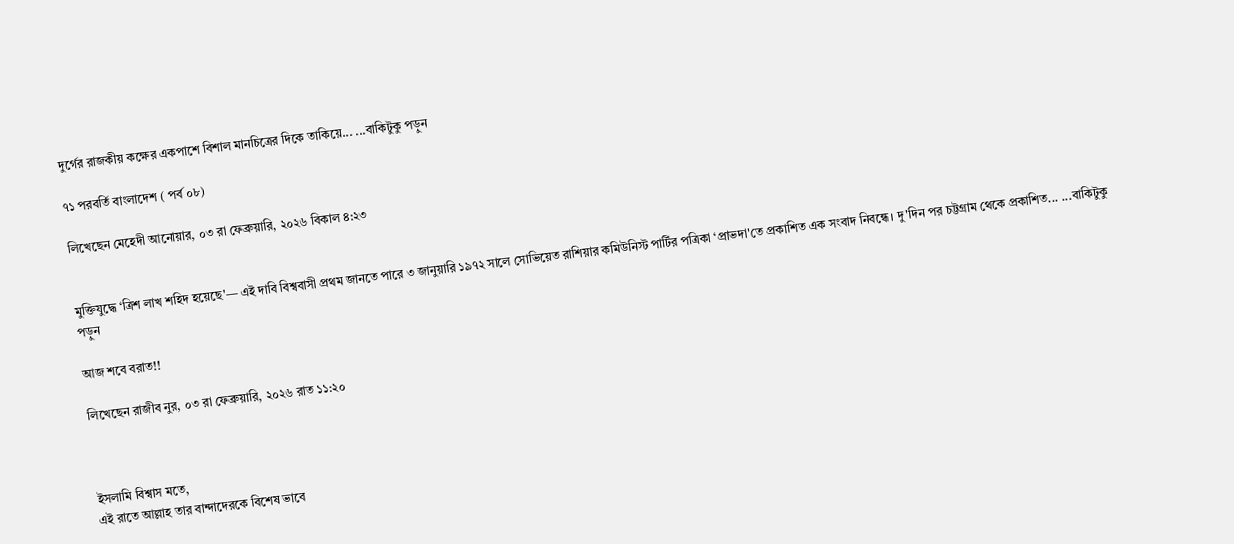দুর্গের রাজকীয় কক্ষের একপাশে বিশাল মানচিত্রের দিকে তাকিয়ে... ...বাকিটুকু পড়ুন

৭১ পরবর্তি বাংলাদেশ ( পর্ব ০৮)

লিখেছেন মেহেদী আনোয়ার, ০৩ রা ফেব্রুয়ারি, ২০২৬ বিকাল ৪:২৩


মুক্তিযুদ্ধে ‘ত্রিশ লাখ শহিদ হয়েছে'— এই দাবি বিশ্ববাসী প্রথম জানতে পারে ৩ জানুয়ারি ১৯৭২ সালে সোভিয়েত রাশিয়ার কমিউনিস্ট পার্টির পত্রিকা ‘প্রাভদা'তে প্রকাশিত এক সংবাদ নিবন্ধে। দু'দিন পর চট্টগ্রাম থেকে প্রকাশিত... ...বাকিটুকু পড়ুন

আজ শবে বরাত!!

লিখেছেন রাজীব নুর, ০৩ রা ফেব্রুয়ারি, ২০২৬ রাত ১১:২০



ইসলামি বিশ্বাস মতে,
এই রাতে আল্লাহ তার বান্দাদেরকে বিশেষ ভাবে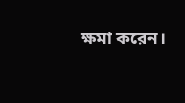ক্ষমা করেন।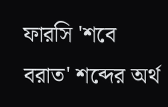ফারসি 'শবে বরাত' শব্দের অর্থ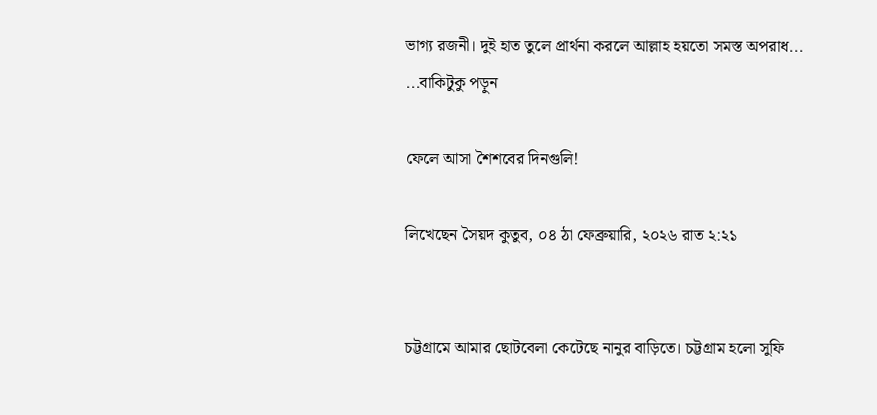ভাগ্য রজনী। দুই হাত তুলে প্রার্থনা করলে আল্লাহ হয়তো সমস্ত অপরাধ... ...বাকিটুকু পড়ুন

ফেলে আসা শৈশবের দিনগুলি!

লিখেছেন সৈয়দ কুতুব, ০৪ ঠা ফেব্রুয়ারি, ২০২৬ রাত ২:২১


চট্টগ্রামে আমার ছোটবেলা কেটেছে নানুর বাড়িতে। চট্টগ্রাম হলো সুফি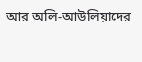আর অলি-আউলিয়াদের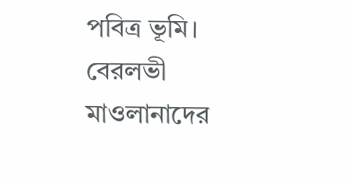পবিত্র ভূমি। বেরলভী মাওলানাদের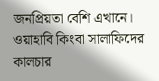জনপ্রিয়তা বেশি এখানে। ওয়াহাবি কিংবা সালাফিদের কালচার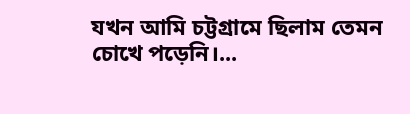যখন আমি চট্টগ্রামে ছিলাম তেমন চোখে পড়েনি।...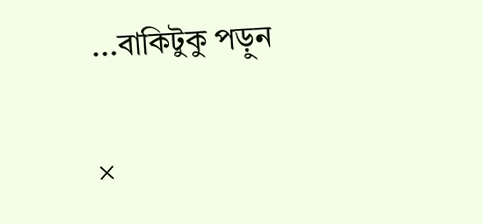...বাকিটুকু পড়ুন

×